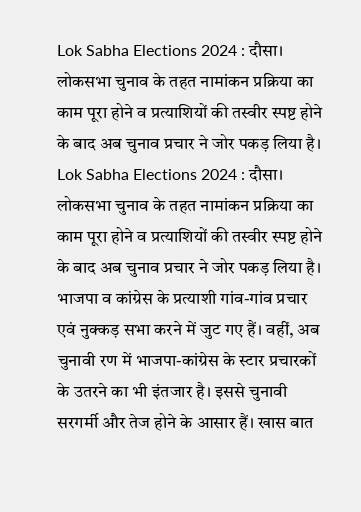Lok Sabha Elections 2024 : दौसा। लोकसभा चुनाव के तहत नामांकन प्रक्रिया का काम पूरा होने व प्रत्याशियों की तस्वीर स्पष्ट होने के बाद अब चुनाव प्रचार ने जोर पकड़ लिया है।
Lok Sabha Elections 2024 : दौसा। लोकसभा चुनाव के तहत नामांकन प्रक्रिया का काम पूरा होने व प्रत्याशियों की तस्वीर स्पष्ट होने के बाद अब चुनाव प्रचार ने जोर पकड़ लिया है। भाजपा व कांग्रेस के प्रत्याशी गांव-गांव प्रचार एवं नुक्कड़ सभा करने में जुट गए हैं। वहीं, अब चुनावी रण में भाजपा-कांग्रेस के स्टार प्रचारकों के उतरने का भी इंतजार है। इससे चुनावी सरगर्मी और तेज होने के आसार हैं। खास बात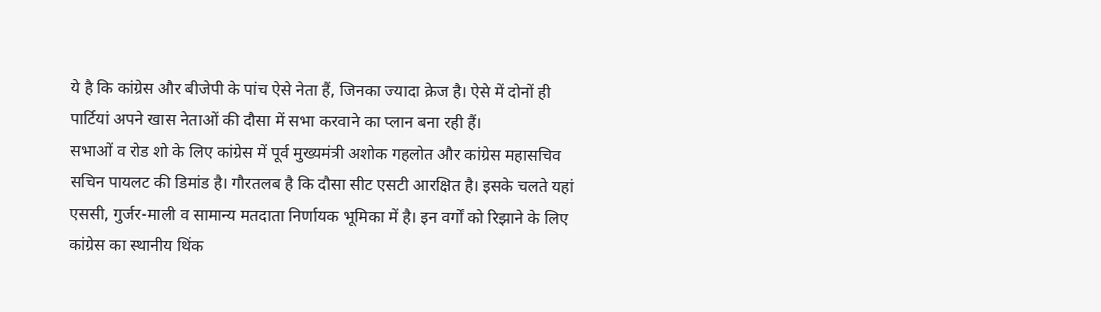ये है कि कांग्रेस और बीजेपी के पांच ऐसे नेता हैं, जिनका ज्यादा क्रेज है। ऐसे में दोनों ही पार्टियां अपने खास नेताओं की दौसा में सभा करवाने का प्लान बना रही हैं।
सभाओं व रोड शो के लिए कांग्रेस में पूर्व मुख्यमंत्री अशोक गहलोत और कांग्रेस महासचिव सचिन पायलट की डिमांड है। गौरतलब है कि दौसा सीट एसटी आरक्षित है। इसके चलते यहां एससी, गुर्जर-माली व सामान्य मतदाता निर्णायक भूमिका में है। इन वर्गों को रिझाने के लिए कांग्रेस का स्थानीय थिंक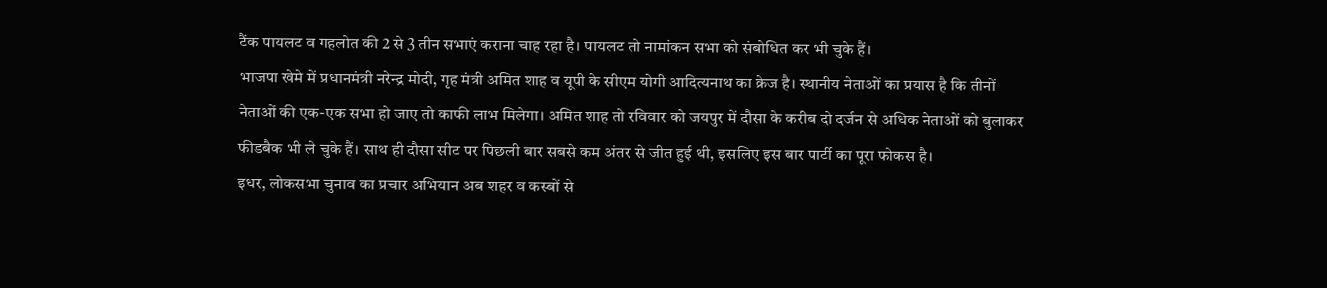टैंक पायलट व गहलोत की 2 से 3 तीन सभाएं कराना चाह रहा है। पायलट तो नामांकन सभा को संबोधित कर भी चुके हैं।
भाजपा खेमे में प्रधानमंत्री नरेन्द्र मोदी, गृह मंत्री अमित शाह व यूपी के सीएम योगी आदित्यनाथ का क्रेज है। स्थानीय नेताओं का प्रयास है कि तीनों नेताओं की एक-एक सभा हो जाए तो काफी लाभ मिलेगा। अमित शाह तो रविवार को जयपुर में दौसा के करीब दो दर्जन से अधिक नेताओं को बुलाकर फीडबैक भी ले चुके हैं। साथ ही दौसा सीट पर पिछली बार सबसे कम अंतर से जीत हुई थी, इसलिए इस बार पार्टी का पूरा फोकस है।
इधर, लोकसभा चुनाव का प्रचार अभियान अब शहर व कस्बों से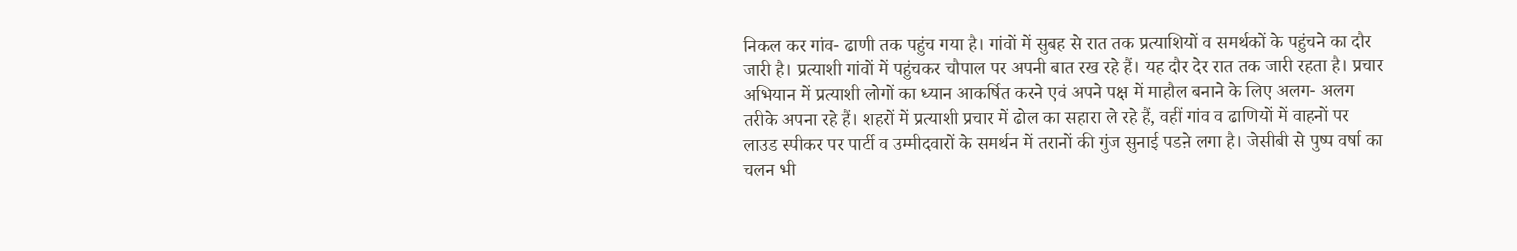निकल कर गांव- ढाणी तक पहुंच गया है। गांवों में सुबह से रात तक प्रत्याशियों व समर्थकों के पहुंचने का दौर जारी है। प्रत्याशी गांवों में पहुंचकर चौपाल पर अपनी बात रख रहे हैं। यह दौर देर रात तक जारी रहता है। प्रचार अभियान में प्रत्याशी लोगों का ध्यान आकर्षित करने एवं अपने पक्ष में माहौल बनाने के लिए अलग- अलग तरीके अपना रहे हैं। शहरों में प्रत्याशी प्रचार में ढोल का सहारा ले रहे हैं, वहीं गांव व ढाणियों में वाहनों पर लाउड स्पीकर पर पार्टी व उम्मीदवारों के समर्थन में तरानों की गुंज सुनाई पडऩे लगा है। जेसीबी से पुष्प वर्षा का चलन भी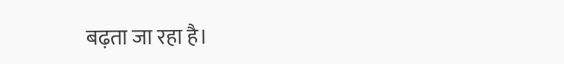बढ़ता जा रहा है।